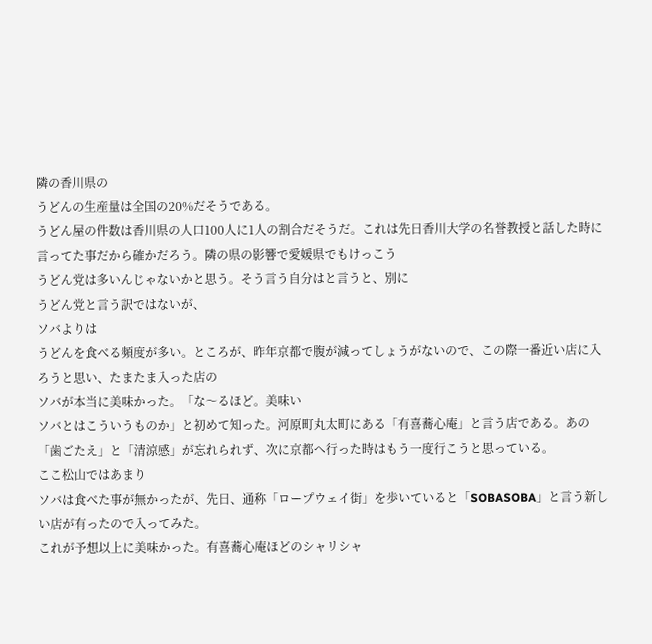隣の香川県の
うどんの生産量は全国の20%だそうである。
うどん屋の件数は香川県の人口100人に1人の割合だそうだ。これは先日香川大学の名誉教授と話した時に言ってた事だから確かだろう。隣の県の影響で愛媛県でもけっこう
うどん党は多いんじゃないかと思う。そう言う自分はと言うと、別に
うどん党と言う訳ではないが、
ソバよりは
うどんを食べる頻度が多い。ところが、昨年京都で腹が減ってしょうがないので、この際一番近い店に入ろうと思い、たまたま入った店の
ソバが本当に美味かった。「な〜るほど。美味い
ソバとはこういうものか」と初めて知った。河原町丸太町にある「有喜蕎心庵」と言う店である。あの「歯ごたえ」と「清涼感」が忘れられず、次に京都へ行った時はもう一度行こうと思っている。
ここ松山ではあまり
ソバは食べた事が無かったが、先日、通称「ロープウェイ街」を歩いていると「SOBASOBA」と言う新しい店が有ったので入ってみた。
これが予想以上に美味かった。有喜蕎心庵ほどのシャリシャ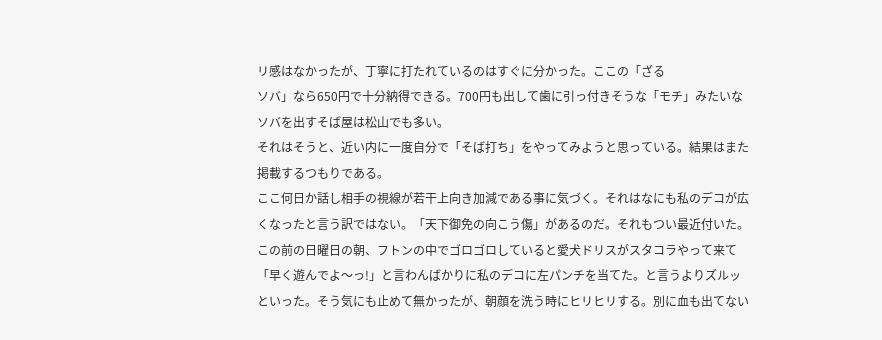リ感はなかったが、丁寧に打たれているのはすぐに分かった。ここの「ざる
ソバ」なら650円で十分納得できる。700円も出して歯に引っ付きそうな「モチ」みたいな
ソバを出すそば屋は松山でも多い。
それはそうと、近い内に一度自分で「そば打ち」をやってみようと思っている。結果はまた掲載するつもりである。
ここ何日か話し相手の視線が若干上向き加減である事に気づく。それはなにも私のデコが広くなったと言う訳ではない。「天下御免の向こう傷」があるのだ。それもつい最近付いた。この前の日曜日の朝、フトンの中でゴロゴロしていると愛犬ドリスがスタコラやって来て「早く遊んでよ〜っ!」と言わんばかりに私のデコに左パンチを当てた。と言うよりズルッといった。そう気にも止めて無かったが、朝顔を洗う時にヒリヒリする。別に血も出てない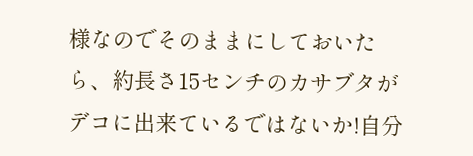様なのでそのままにしておいたら、約長さ15センチのカサブタがデコに出来ているではないか!自分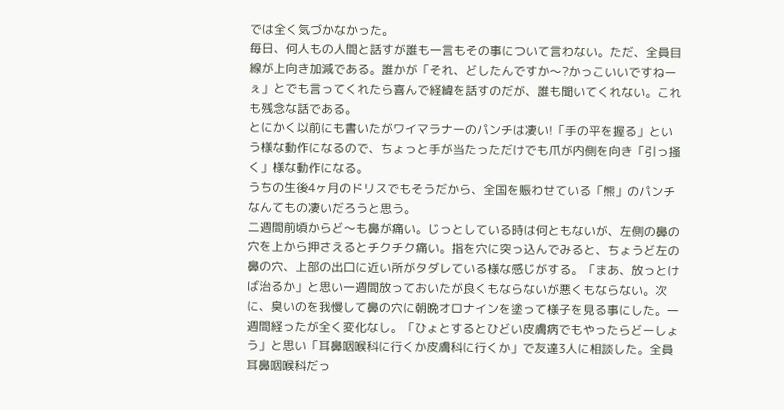では全く気づかなかった。
毎日、何人もの人間と話すが誰も一言もその事について言わない。ただ、全員目線が上向き加減である。誰かが「それ、どしたんですか〜?かっこいいですねーぇ」とでも言ってくれたら喜んで経緯を話すのだが、誰も聞いてくれない。これも残念な話である。
とにかく以前にも書いたがワイマラナーのパンチは凄い!「手の平を握る」という様な動作になるので、ちょっと手が当たっただけでも爪が内側を向き「引っ掻く」様な動作になる。
うちの生後4ヶ月のドリスでもそうだから、全国を賑わせている「熊」のパンチなんてもの凄いだろうと思う。
二週間前頃からど〜も鼻が痛い。じっとしている時は何ともないが、左側の鼻の穴を上から押さえるとチクチク痛い。指を穴に突っ込んでみると、ちょうど左の鼻の穴、上部の出口に近い所がタダレている様な感じがする。「まあ、放っとけば治るか」と思い一週間放っておいたが良くもならないが悪くもならない。次に、臭いのを我慢して鼻の穴に朝晩オロナインを塗って様子を見る事にした。一週間経ったが全く変化なし。「ひょとするとひどい皮膚病でもやったらどーしょう」と思い「耳鼻咽喉科に行くか皮膚科に行くか」で友達3人に相談した。全員耳鼻咽喉科だっ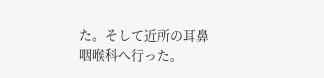た。そして近所の耳鼻咽喉科へ行った。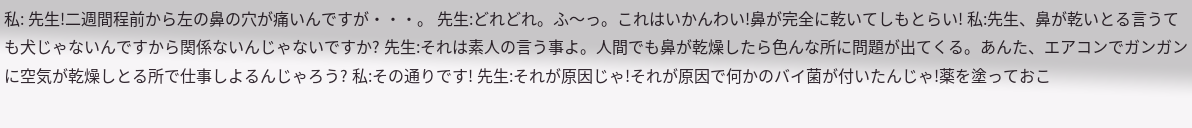私: 先生!二週間程前から左の鼻の穴が痛いんですが・・・。 先生:どれどれ。ふ〜っ。これはいかんわい!鼻が完全に乾いてしもとらい! 私:先生、鼻が乾いとる言うても犬じゃないんですから関係ないんじゃないですか? 先生:それは素人の言う事よ。人間でも鼻が乾燥したら色んな所に問題が出てくる。あんた、エアコンでガンガンに空気が乾燥しとる所で仕事しよるんじゃろう? 私:その通りです! 先生:それが原因じゃ!それが原因で何かのバイ菌が付いたんじゃ!薬を塗っておこ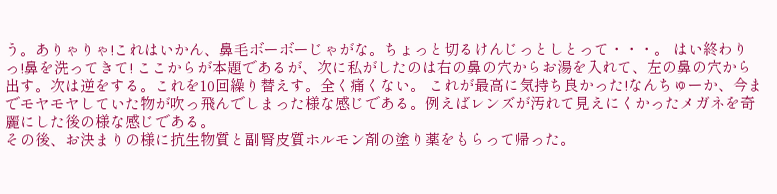う。ありゃりゃ!これはいかん、鼻毛ボーボーじゃがな。ちょっと切るけんじっとしとって・・・。 はい終わりっ!鼻を洗ってきて! ここからが本題であるが、次に私がしたのは右の鼻の穴からお湯を入れて、左の鼻の穴から出す。次は逆をする。これを10回繰り替えす。全く痛くない。 これが最高に気持ち良かった!なんちゅーか、今までモヤモヤしていた物が吹っ飛んでしまった様な感じである。例えばレンズが汚れて見えにくかったメガネを奇麗にした後の様な感じである。
その後、お決まりの様に抗生物質と副腎皮質ホルモン剤の塗り薬をもらって帰った。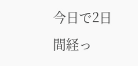今日で2日間経っ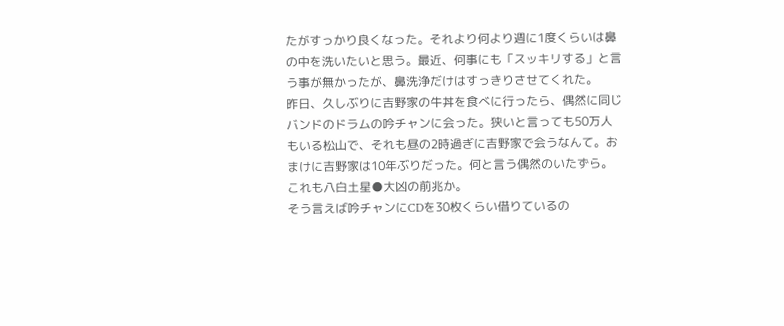たがすっかり良くなった。それより何より週に1度くらいは鼻の中を洗いたいと思う。最近、何事にも「スッキリする」と言う事が無かったが、鼻洗浄だけはすっきりさせてくれた。
昨日、久しぶりに吉野家の牛丼を食べに行ったら、偶然に同じバンドのドラムの吟チャンに会った。狭いと言っても50万人もいる松山で、それも昼の2時過ぎに吉野家で会うなんて。おまけに吉野家は10年ぶりだった。何と言う偶然のいたずら。これも八白土星●大凶の前兆か。
そう言えば吟チャンにCDを30枚くらい借りているの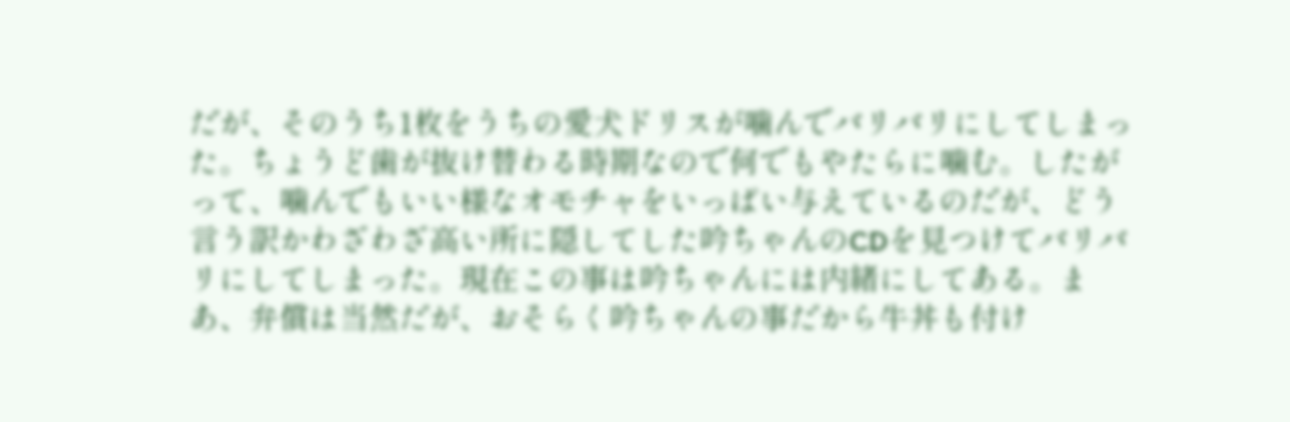だが、そのうち1枚をうちの愛犬ドリスが噛んでバリバリにしてしまった。ちょうど歯が抜け替わる時期なので何でもやたらに噛む。したがって、噛んでもいい様なオモチャをいっぱい与えているのだが、どう言う訳かわざわざ高い所に隠してした吟ちゃんのCDを見つけてバリバリにしてしまった。現在この事は吟ちゃんには内緒にしてある。まあ、弁償は当然だが、おそらく吟ちゃんの事だから牛丼も付け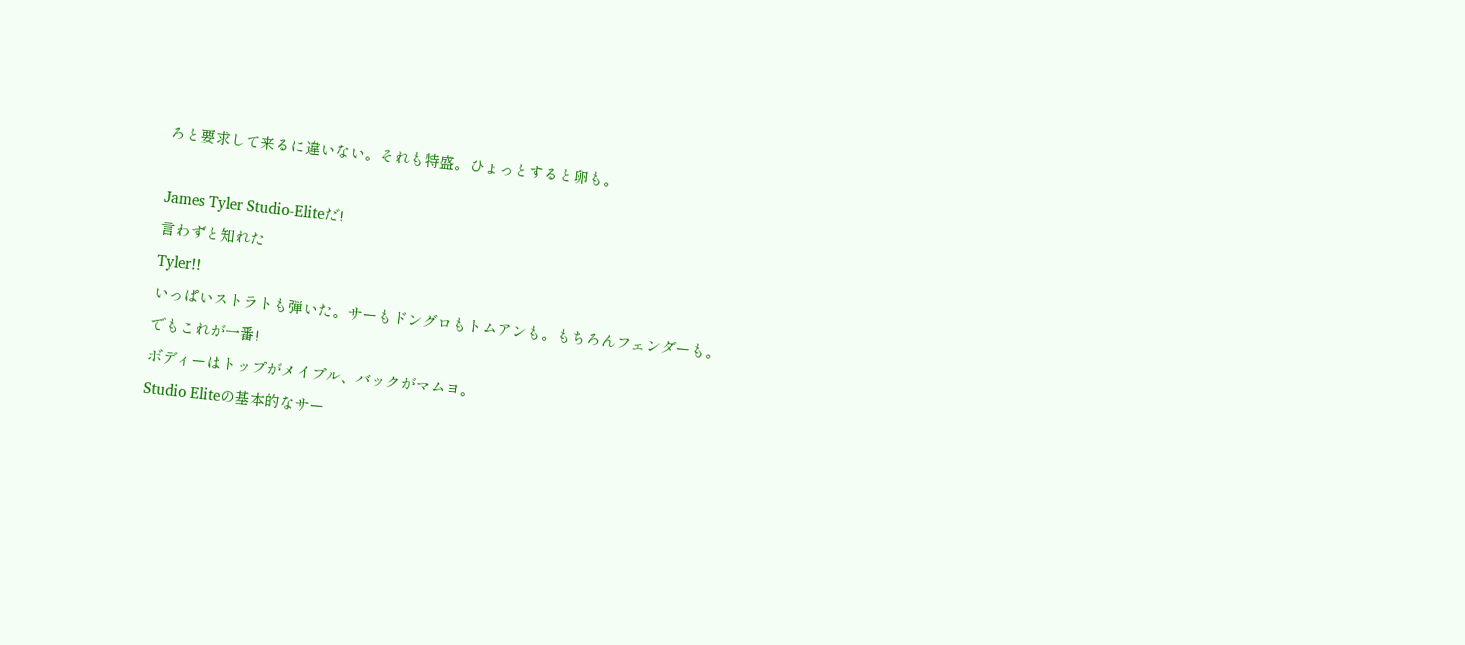ろと要求して来るに違いない。それも特盛。ひょっとすると卵も。

James Tyler Studio-Eliteだ!
言わずと知れた
Tyler!!
いっぱいストラトも弾いた。サーもドングロもトムアンも。もちろんフェンダーも。
でもこれが一番!
ボディーはトップがメイプル、バックがマムヨ。
Studio Eliteの基本的なサー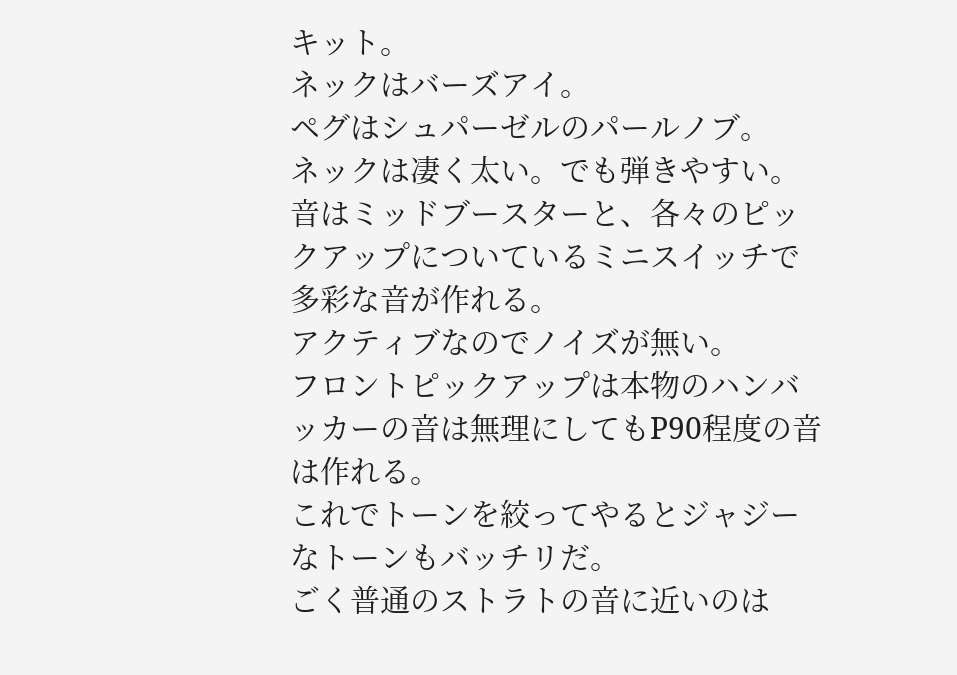キット。
ネックはバーズアイ。
ペグはシュパーゼルのパールノブ。
ネックは凄く太い。でも弾きやすい。
音はミッドブースターと、各々のピックアップについているミニスイッチで多彩な音が作れる。
アクティブなのでノイズが無い。
フロントピックアップは本物のハンバッカーの音は無理にしてもP90程度の音は作れる。
これでトーンを絞ってやるとジャジーなトーンもバッチリだ。
ごく普通のストラトの音に近いのは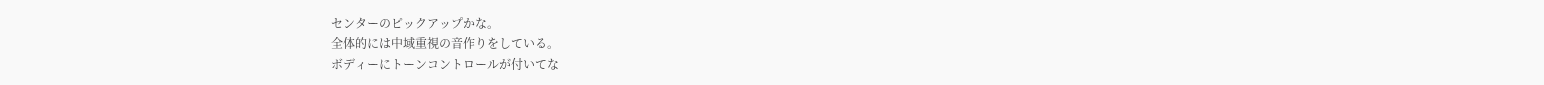センターのピックアップかな。
全体的には中域重視の音作りをしている。
ボディーにトーンコントロールが付いてな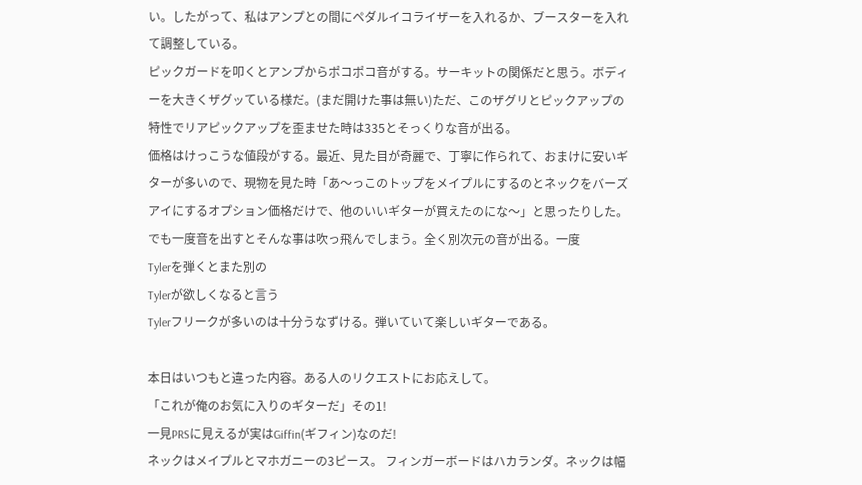い。したがって、私はアンプとの間にペダルイコライザーを入れるか、ブースターを入れて調整している。
ピックガードを叩くとアンプからポコポコ音がする。サーキットの関係だと思う。ボディーを大きくザグッている様だ。(まだ開けた事は無い)ただ、このザグリとピックアップの特性でリアピックアップを歪ませた時は335とそっくりな音が出る。
価格はけっこうな値段がする。最近、見た目が奇麗で、丁寧に作られて、おまけに安いギターが多いので、現物を見た時「あ〜っこのトップをメイプルにするのとネックをバーズアイにするオプション価格だけで、他のいいギターが買えたのにな〜」と思ったりした。でも一度音を出すとそんな事は吹っ飛んでしまう。全く別次元の音が出る。一度
Tylerを弾くとまた別の
Tylerが欲しくなると言う
Tylerフリークが多いのは十分うなずける。弾いていて楽しいギターである。

本日はいつもと違った内容。ある人のリクエストにお応えして。
「これが俺のお気に入りのギターだ」その1!
一見PRSに見えるが実はGiffin(ギフィン)なのだ!
ネックはメイプルとマホガニーの3ピース。 フィンガーボードはハカランダ。ネックは幅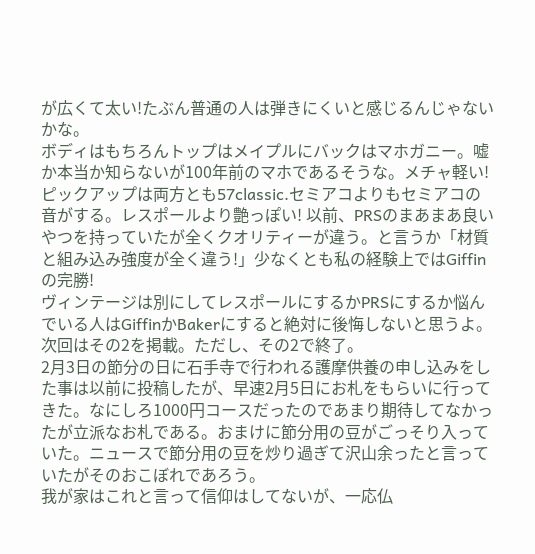が広くて太い!たぶん普通の人は弾きにくいと感じるんじゃないかな。
ボディはもちろんトップはメイプルにバックはマホガニー。嘘か本当か知らないが100年前のマホであるそうな。メチャ軽い!
ピックアップは両方とも57classic.セミアコよりもセミアコの音がする。レスポールより艶っぽい! 以前、PRSのまあまあ良いやつを持っていたが全くクオリティーが違う。と言うか「材質と組み込み強度が全く違う!」少なくとも私の経験上ではGiffinの完勝!
ヴィンテージは別にしてレスポールにするかPRSにするか悩んでいる人はGiffinかBakerにすると絶対に後悔しないと思うよ。
次回はその2を掲載。ただし、その2で終了。
2月3日の節分の日に石手寺で行われる護摩供養の申し込みをした事は以前に投稿したが、早速2月5日にお札をもらいに行ってきた。なにしろ1000円コースだったのであまり期待してなかったが立派なお札である。おまけに節分用の豆がごっそり入っていた。ニュースで節分用の豆を炒り過ぎて沢山余ったと言っていたがそのおこぼれであろう。
我が家はこれと言って信仰はしてないが、一応仏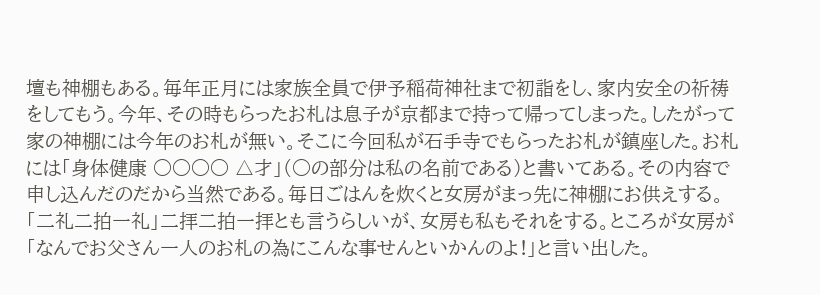壇も神棚もある。毎年正月には家族全員で伊予稲荷神社まで初詣をし、家内安全の祈祷をしてもう。今年、その時もらったお札は息子が京都まで持って帰ってしまった。したがって家の神棚には今年のお札が無い。そこに今回私が石手寺でもらったお札が鎮座した。お札には「身体健康 ○○○○ △才」(○の部分は私の名前である)と書いてある。その内容で申し込んだのだから当然である。毎日ごはんを炊くと女房がまっ先に神棚にお供えする。「二礼二拍一礼」二拝二拍一拝とも言うらしいが、女房も私もそれをする。ところが女房が「なんでお父さん一人のお札の為にこんな事せんといかんのよ!」と言い出した。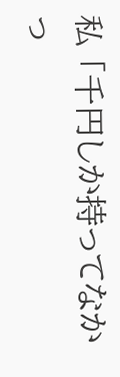私 「千円しか持ってなかっ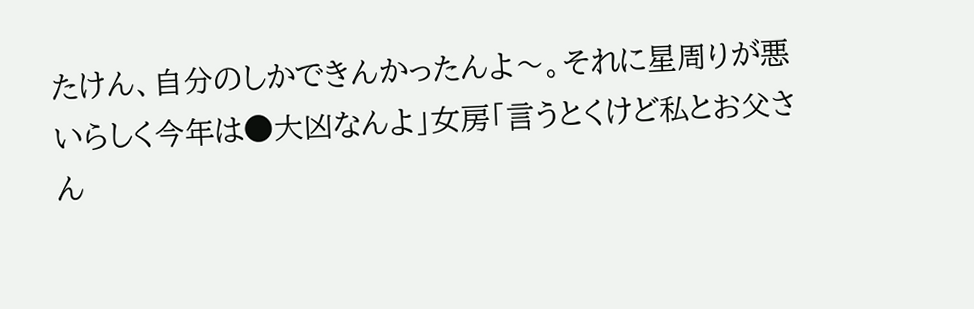たけん、自分のしかできんかったんよ〜。それに星周りが悪いらしく今年は●大凶なんよ」女房「言うとくけど私とお父さん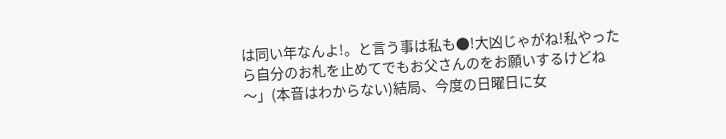は同い年なんよ!。と言う事は私も●!大凶じゃがね!私やったら自分のお札を止めてでもお父さんのをお願いするけどね〜」(本音はわからない)結局、今度の日曜日に女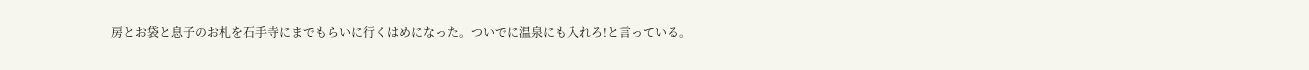房とお袋と息子のお札を石手寺にまでもらいに行くはめになった。ついでに温泉にも入れろ!と言っている。